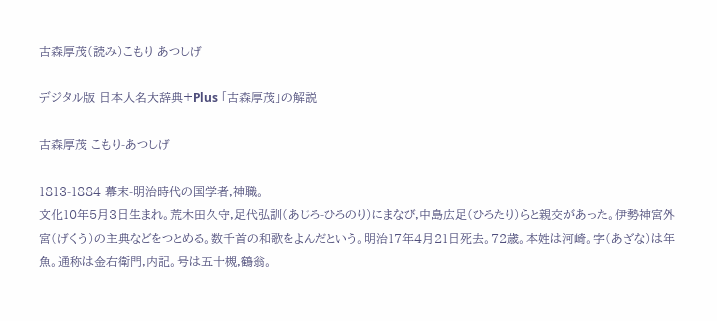古森厚茂(読み)こもり あつしげ

デジタル版 日本人名大辞典+Plus 「古森厚茂」の解説

古森厚茂 こもり-あつしげ

1813-1884 幕末-明治時代の国学者,神職。
文化10年5月3日生まれ。荒木田久守,足代弘訓(あじろ-ひろのり)にまなび,中島広足(ひろたり)らと親交があった。伊勢神宮外宮(げくう)の主典などをつとめる。数千首の和歌をよんだという。明治17年4月21日死去。72歳。本姓は河崎。字(あざな)は年魚。通称は金右衛門,内記。号は五十槻,鶴翁。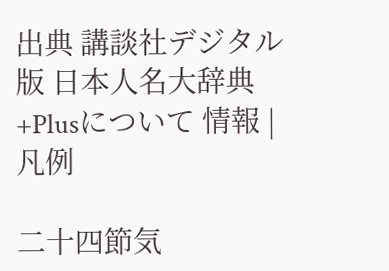出典 講談社デジタル版 日本人名大辞典+Plusについて 情報 | 凡例

二十四節気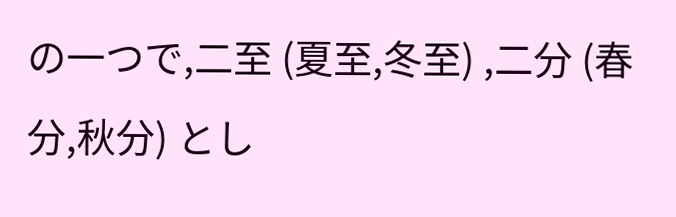の一つで,二至 (夏至,冬至) ,二分 (春分,秋分) とし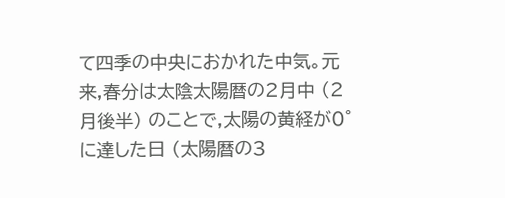て四季の中央におかれた中気。元来,春分は太陰太陽暦の2月中 (2月後半) のことで,太陽の黄経が0°に達した日 (太陽暦の3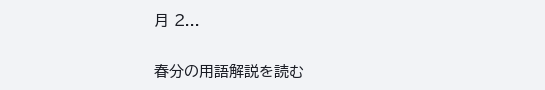月 2...

春分の用語解説を読む